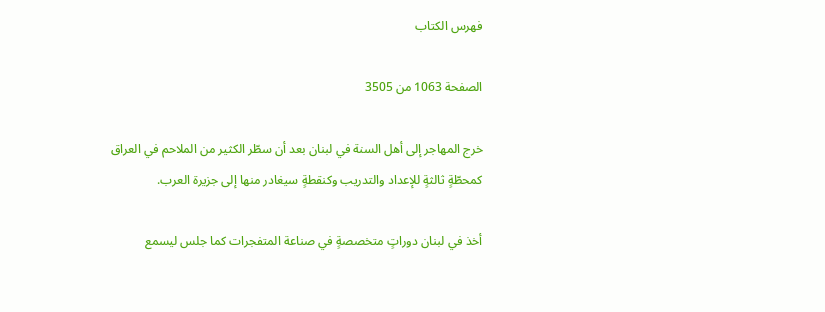فهرس الكتاب

الصفحة 1063 من 3505

خرج المهاجر إلى أهل السنة في لبنان بعد أن سطّر الكثير من الملاحم في العراق كمحطّةٍ ثالثةٍ للإعداد والتدريب وكنقطةٍ سيغادر منها إلى جزيرة العرب.

أخذ في لبنان دوراتٍ متخصصةٍ في صناعة المتفجرات كما جلس ليسمع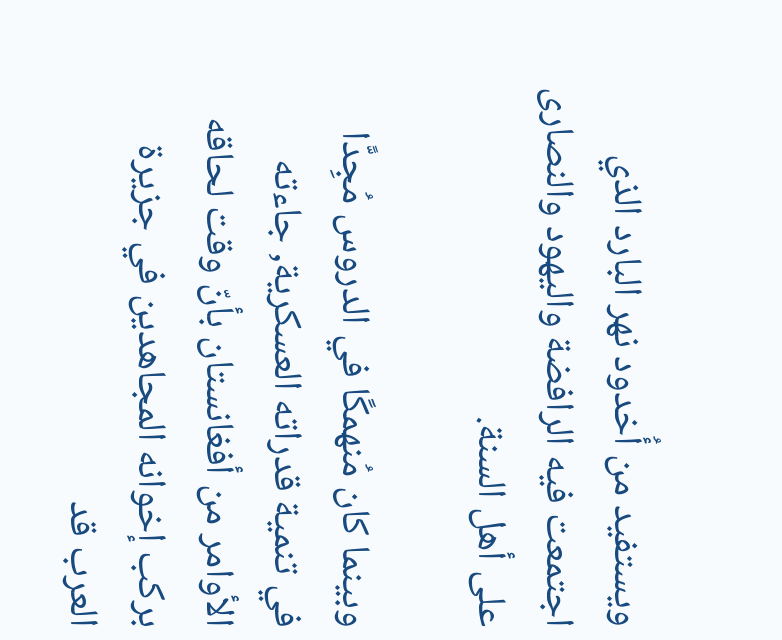ويستفيد من أُخدود نهر البارد الذي اجتمعت فيه الرافضة واليهود والنصارى على أهل السنة.

وبينما كان مُنهمكًا في الدروس مُجِدًّا في تنمية قدراته العسكرية, جاءته الأوامر من أفغانستان بأنّ وقت لحاقه بركب إخوانه المجاهدين في جزيرة العرب قد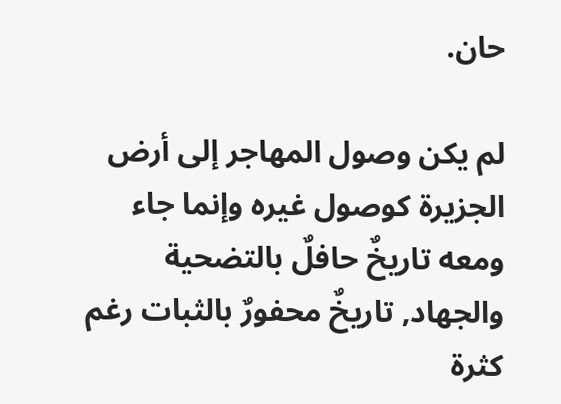حان.

لم يكن وصول المهاجر إلى أرض الجزيرة كوصول غيره وإنما جاء ومعه تاريخٌ حافلٌ بالتضحية والجهاد, تاريخٌ محفورٌ بالثبات رغم كثرة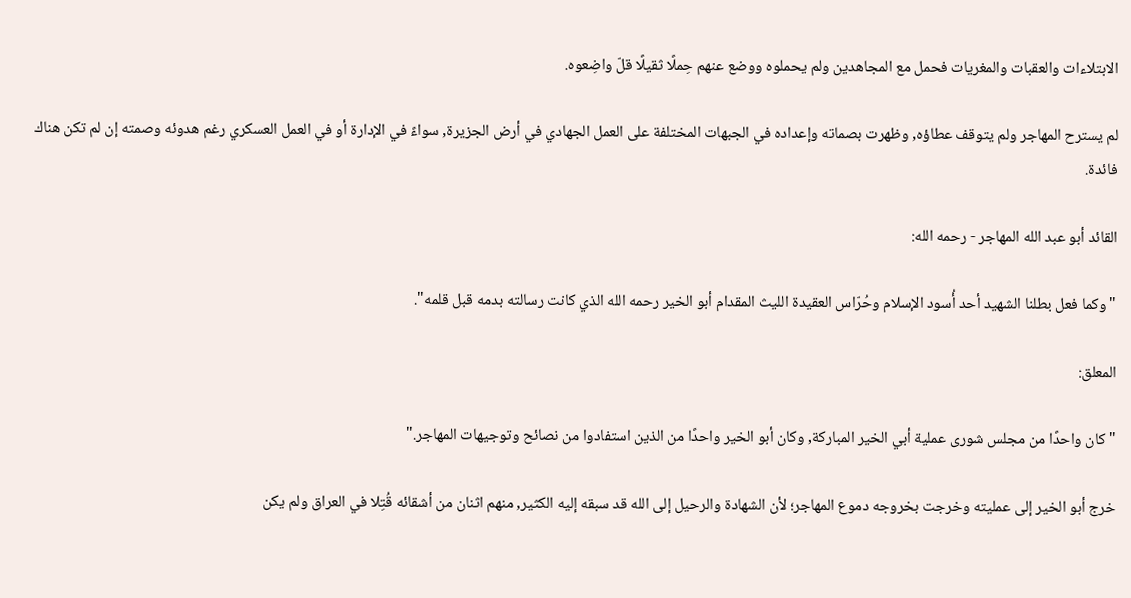الابتلاءات والعقبات والمغريات فحمل مع المجاهدين ولم يحملوه ووضع عنهم حِملًا ثقيلًا قلّ واضِعوه.

لم يسترح المهاجر ولم يتوقف عطاؤه, وظهرت بصماته وإعداده في الجبهات المختلفة على العمل الجهادي في أرض الجزيرة, سواءً في الإدارة أو في العمل العسكري رغم هدوئه وصمته إن لم تكن هناك فائدة.

القائد أبو عبد الله المهاجر - رحمه الله:

"وكما فعل بطلنا الشهيد أحد أُسود الإسلام وحُرّاس العقيدة الليث المقدام أبو الخير رحمه الله الذي كانت رسالته بدمه قبل قلمه".

المعلق:

"كان واحدًا من مجلس شورى عملية أبي الخير المباركة, وكان أبو الخير واحدًا من الذين استفادوا من نصائح وتوجيهات المهاجر."

خرج أبو الخير إلى عمليته وخرجت بخروجه دموع المهاجر؛ لأن الشهادة والرحيل إلى الله قد سبقه إليه الكثير, منهم اثنان من أشقائه قُتِلا في العراق ولم يكن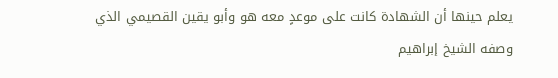يعلم حينها أن الشهادة كانت على موعدٍ معه هو وأبو يقين القصيمي الذي وصفه الشيخ إبراهيم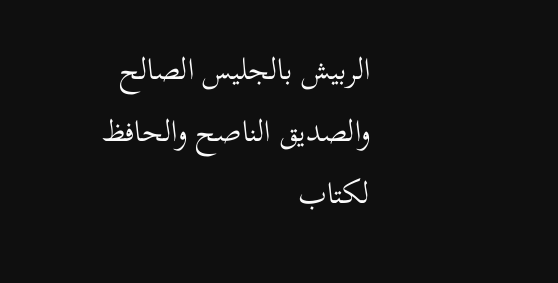الربيش بالجليس الصالح والصديق الناصح والحافظ لكتاب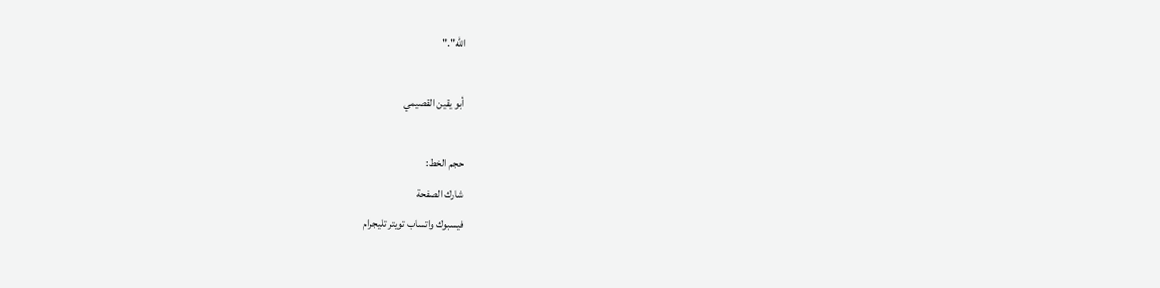الله"."

أبو يقين القصيمي

حجم الخط:
شارك الصفحة
فيسبوك واتساب تويتر تليجرام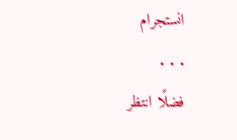انستجرام
. . .
فضلًا انتظر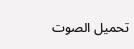تحميل الصوت